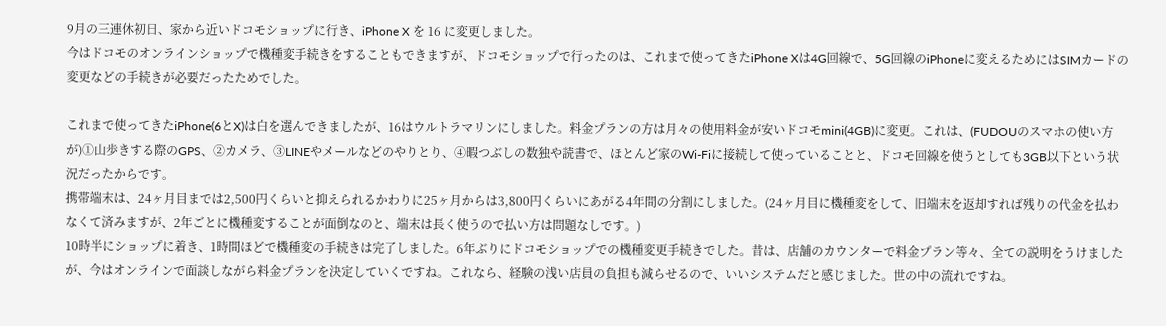9月の三連休初日、家から近いドコモショップに行き、iPhone X を 16 に変更しました。
今はドコモのオンラインショップで機種変手続きをすることもできますが、ドコモショップで行ったのは、これまで使ってきたiPhone Xは4G回線で、5G回線のiPhoneに変えるためにはSIMカードの変更などの手続きが必要だったためでした。

これまで使ってきたiPhone(6とX)は白を選んできましたが、16はウルトラマリンにしました。料金プランの方は月々の使用料金が安いドコモmini(4GB)に変更。これは、(FUDOUのスマホの使い方が)①山歩きする際のGPS、②カメラ、③LINEやメールなどのやりとり、④暇つぶしの数独や読書で、ほとんど家のWi-Fiに接続して使っていることと、ドコモ回線を使うとしても3GB以下という状況だったからです。
携帯端末は、24ヶ月目までは2,500円くらいと抑えられるかわりに25ヶ月からは3,800円くらいにあがる4年間の分割にしました。(24ヶ月目に機種変をして、旧端末を返却すれば残りの代金を払わなくて済みますが、2年ごとに機種変することが面倒なのと、端末は長く使うので払い方は問題なしです。)
10時半にショップに着き、1時間ほどで機種変の手続きは完了しました。6年ぶりにドコモショップでの機種変更手続きでした。昔は、店舗のカウンターで料金プラン等々、全ての説明をうけましたが、今はオンラインで面談しながら料金プランを決定していくですね。これなら、経験の浅い店員の負担も減らせるので、いいシステムだと感じました。世の中の流れですね。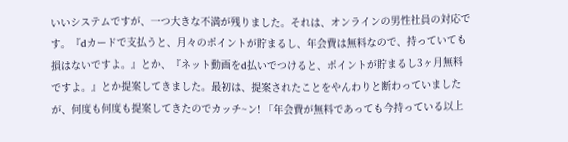いいシステムですが、一つ大きな不満が残りました。それは、オンラインの男性社員の対応です。『dカードで支払うと、月々のポイントが貯まるし、年会費は無料なので、持っていても損はないですよ。』とか、『ネット動画をd払いでつけると、ポイントが貯まるし3ヶ月無料ですよ。』とか提案してきました。最初は、提案されたことをやんわりと断わっていましたが、何度も何度も提案してきたのでカッチ~ン! 「年会費が無料であっても今持っている以上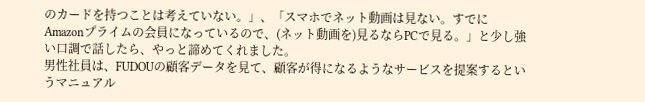のカードを持つことは考えていない。」、「スマホでネット動画は見ない。すでにAmazonプライムの会員になっているので、(ネット動画を)見るならPCで見る。」と少し強い口調で話したら、やっと諦めてくれました。
男性社員は、FUDOUの顧客データを見て、顧客が得になるようなサービスを提案するというマニュアル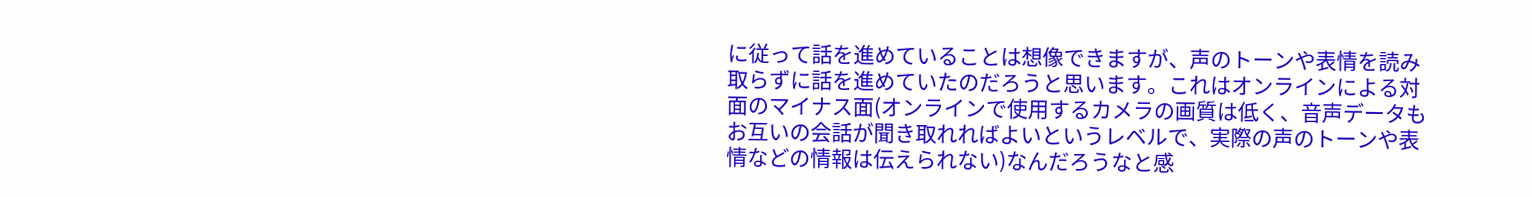に従って話を進めていることは想像できますが、声のトーンや表情を読み取らずに話を進めていたのだろうと思います。これはオンラインによる対面のマイナス面(オンラインで使用するカメラの画質は低く、音声データもお互いの会話が聞き取れればよいというレベルで、実際の声のトーンや表情などの情報は伝えられない)なんだろうなと感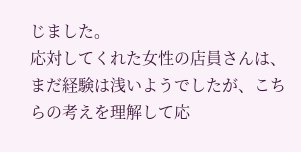じました。
応対してくれた女性の店員さんは、まだ経験は浅いようでしたが、こちらの考えを理解して応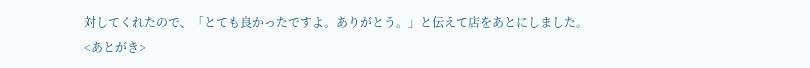対してくれたので、「とても良かったですよ。ありがとう。」と伝えて店をあとにしました。
<あとがき>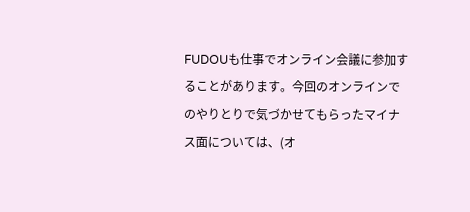FUDOUも仕事でオンライン会議に参加することがあります。今回のオンラインでのやりとりで気づかせてもらったマイナス面については、(オ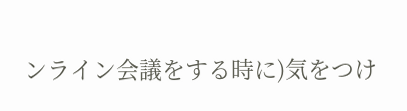ンライン会議をする時に)気をつけ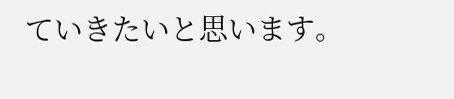ていきたいと思います。